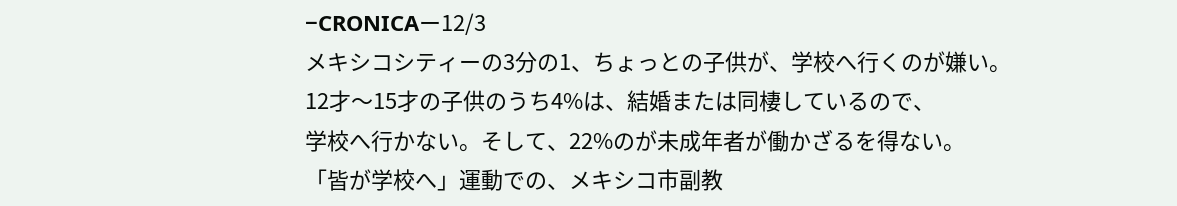−CRONICAー12/3
メキシコシティーの3分の1、ちょっとの子供が、学校へ行くのが嫌い。
12才〜15才の子供のうち4%は、結婚または同棲しているので、
学校へ行かない。そして、22%のが未成年者が働かざるを得ない。
「皆が学校へ」運動での、メキシコ市副教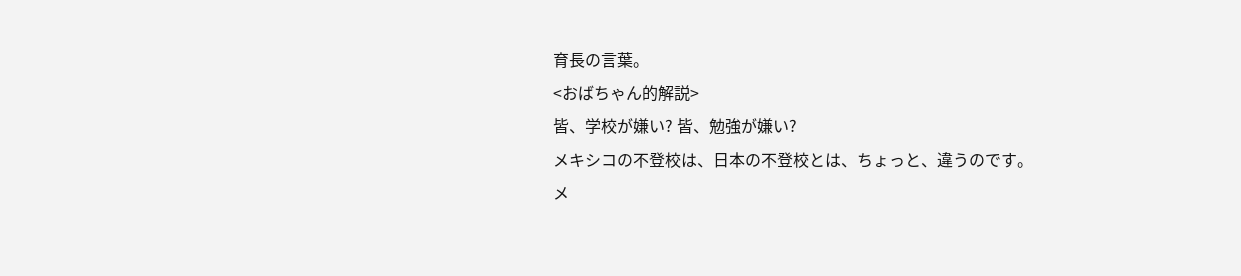育長の言葉。
<おばちゃん的解説>
皆、学校が嫌い? 皆、勉強が嫌い?
メキシコの不登校は、日本の不登校とは、ちょっと、違うのです。
メ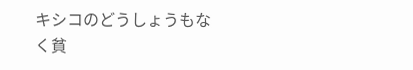キシコのどうしょうもなく貧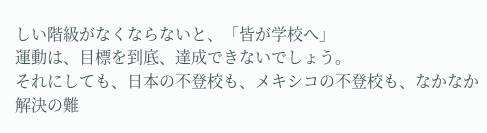しい階級がなくならないと、「皆が学校へ」
運動は、目標を到底、達成できないでしょう。
それにしても、日本の不登校も、メキシコの不登校も、なかなか解決の難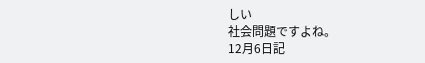しい
社会問題ですよね。
12月6日記